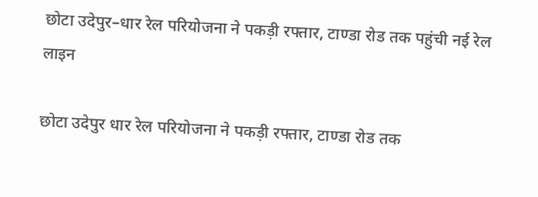छोटा उदेपुर–धार रेल परियोजना ने पकड़ी रफ्तार, टाण्डा रोड तक पहुंची नई रेल लाइन

छोटा उदेपुर धार रेल परियोजना ने पकड़ी रफ्तार, टाण्डा रोड तक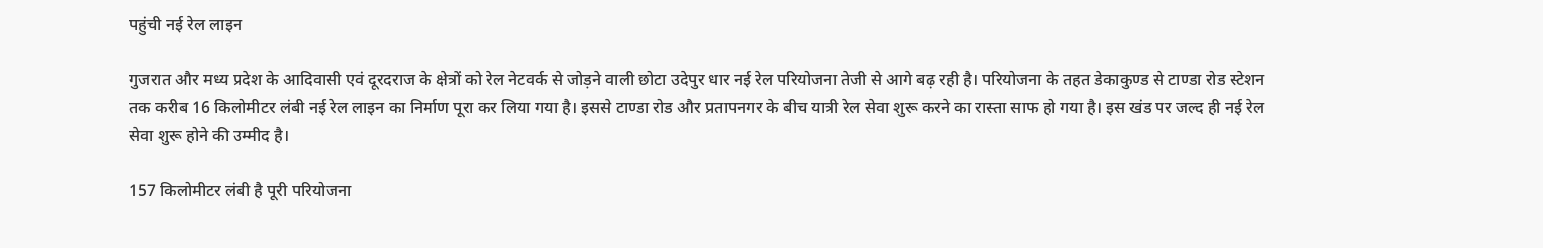पहुंची नई रेल लाइन

गुजरात और मध्य प्रदेश के आदिवासी एवं दूरदराज के क्षेत्रों को रेल नेटवर्क से जोड़ने वाली छोटा उदेपुर धार नई रेल परियोजना तेजी से आगे बढ़ रही है। परियोजना के तहत डेकाकुण्ड से टाण्डा रोड स्टेशन तक करीब 16 किलोमीटर लंबी नई रेल लाइन का निर्माण पूरा कर लिया गया है। इससे टाण्डा रोड और प्रतापनगर के बीच यात्री रेल सेवा शुरू करने का रास्ता साफ हो गया है। इस खंड पर जल्द ही नई रेल सेवा शुरू होने की उम्मीद है।

157 किलोमीटर लंबी है पूरी परियोजना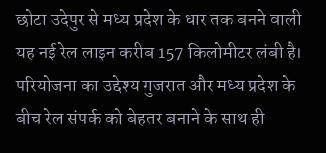छोटा उदेपुर से मध्य प्रदेश के धार तक बनने वाली यह नई रेल लाइन करीब 157 किलोमीटर लंबी है। परियोजना का उद्देश्य गुजरात और मध्य प्रदेश के बीच रेल संपर्क को बेहतर बनाने के साथ ही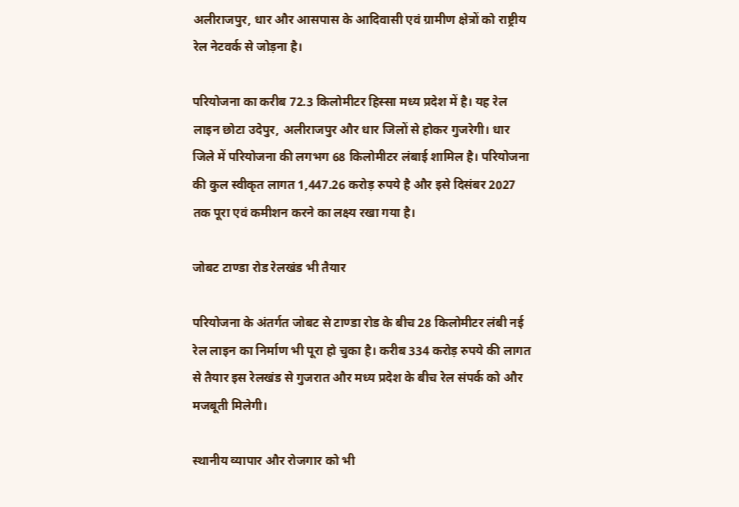अलीराजपुर, धार और आसपास के आदिवासी एवं ग्रामीण क्षेत्रों को राष्ट्रीय रेल नेटवर्क से जोड़ना है।

परियोजना का करीब 72.3 किलोमीटर हिस्सा मध्य प्रदेश में है। यह रेल लाइन छोटा उदेपुर, अलीराजपुर और धार जिलों से होकर गुजरेगी। धार जिले में परियोजना की लगभग 68 किलोमीटर लंबाई शामिल है। परियोजना की कुल स्वीकृत लागत 1,447.26 करोड़ रुपये है और इसे दिसंबर 2027 तक पूरा एवं कमीशन करने का लक्ष्य रखा गया है।

जोबट टाण्डा रोड रेलखंड भी तैयार

परियोजना के अंतर्गत जोबट से टाण्डा रोड के बीच 28 किलोमीटर लंबी नई रेल लाइन का निर्माण भी पूरा हो चुका है। करीब 334 करोड़ रुपये की लागत से तैयार इस रेलखंड से गुजरात और मध्य प्रदेश के बीच रेल संपर्क को और मजबूती मिलेगी।

स्थानीय व्यापार और रोजगार को भी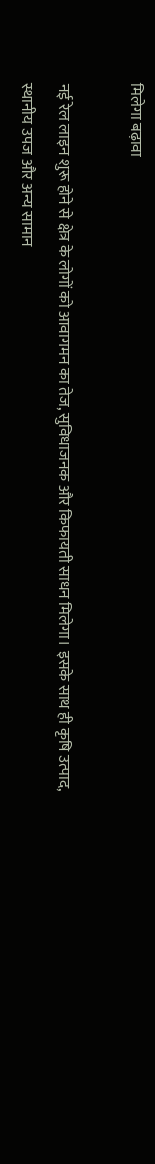मिलेगा बढ़ावा

नई रेल लाइन शुरू होने से क्षेत्र के लोगों को आवागमन का तेज, सुविधाजनक और किफायती साधन मिलेगा। इसके साथ ही कृषि उत्पाद, स्थानीय उपज और अन्य सामान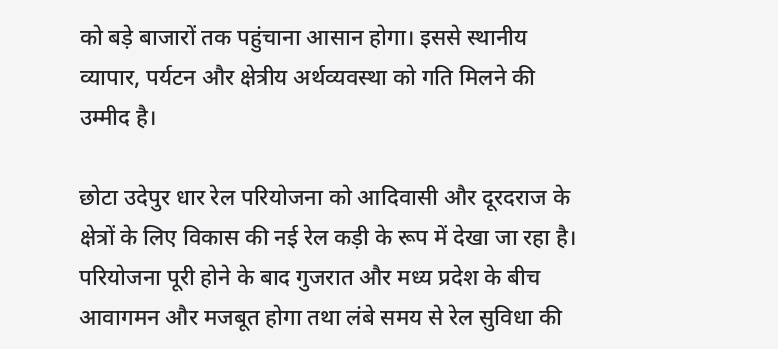को बड़े बाजारों तक पहुंचाना आसान होगा। इससे स्थानीय व्यापार, पर्यटन और क्षेत्रीय अर्थव्यवस्था को गति मिलने की उम्मीद है।

छोटा उदेपुर धार रेल परियोजना को आदिवासी और दूरदराज के क्षेत्रों के लिए विकास की नई रेल कड़ी के रूप में देखा जा रहा है। परियोजना पूरी होने के बाद गुजरात और मध्य प्रदेश के बीच आवागमन और मजबूत होगा तथा लंबे समय से रेल सुविधा की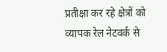प्रतीक्षा कर रहे क्षेत्रों को व्यापक रेल नेटवर्क से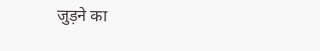जुड़ने का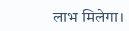लाभ मिलेगा।